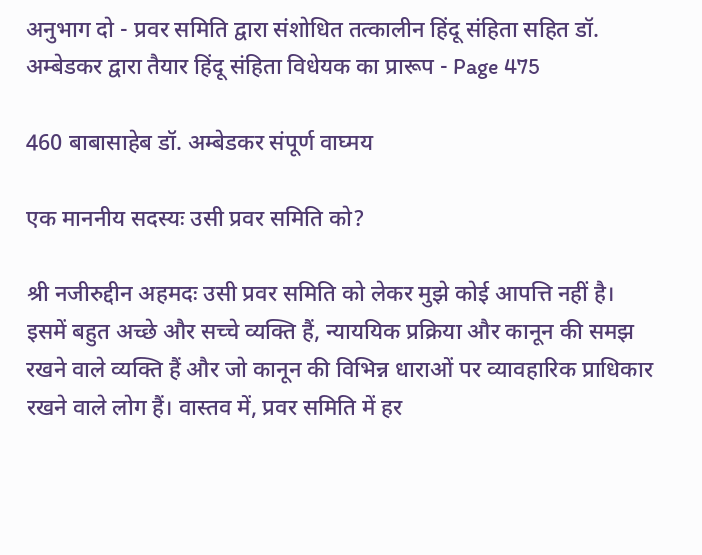अनुभाग दो - प्रवर समिति द्वारा संशोधित तत्कालीन हिंदू संहिता सहित डॉ. अम्बेडकर द्वारा तैयार हिंदू संहिता विधेयक का प्रारूप - Page 475

460 बाबासाहेब डॉ. अम्बेडकर संपूर्ण वाघ्मय

एक माननीय सदस्यः उसी प्रवर समिति को?

श्री नजीरुद्दीन अहमदः उसी प्रवर समिति को लेकर मुझे कोई आपत्ति नहीं है। इसमें बहुत अच्छे और सच्चे व्यक्ति हैं, न्याययिक प्रक्रिया और कानून की समझ रखने वाले व्यक्ति हैं और जो कानून की विभिन्न धाराओं पर व्यावहारिक प्राधिकार रखने वाले लोग हैं। वास्तव में, प्रवर समिति में हर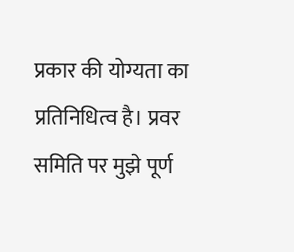प्रकार की योग्यता का प्रतिनिधित्व है। प्रवर समिति पर मुझे पूर्ण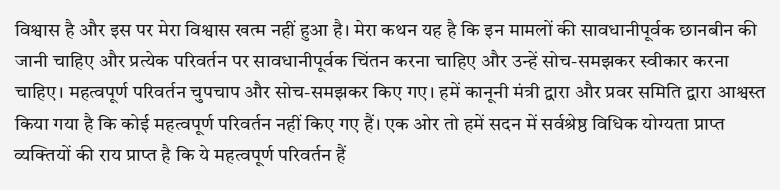विश्वास है और इस पर मेरा विश्वास खत्म नहीं हुआ है। मेरा कथन यह है कि इन मामलों की सावधानीपूर्वक छानबीन की जानी चाहिए और प्रत्येक परिवर्तन पर सावधानीपूर्वक चिंतन करना चाहिए और उन्हें सोच-समझकर स्वीकार करना चाहिए। महत्वपूर्ण परिवर्तन चुपचाप और सोच-समझकर किए गए। हमें कानूनी मंत्री द्वारा और प्रवर समिति द्वारा आश्वस्त किया गया है कि कोई महत्वपूर्ण परिवर्तन नहीं किए गए हैं। एक ओर तो हमें सदन में सर्वश्रेष्ठ विधिक योग्यता प्राप्त व्यक्तियों की राय प्राप्त है कि ये महत्वपूर्ण परिवर्तन हैं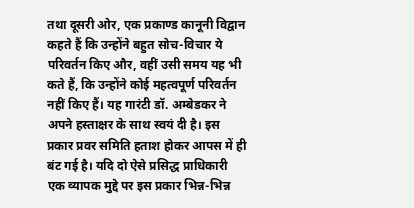तथा दूसरी ओर, एक प्रकाण्ड कानूनी विद्वान कहते हैं कि उन्होंने बहुत सोच-विचार ये परिवर्तन किए और, वहीं उसी समय यह भी कते हैं, कि उन्होंने कोई महत्वपूर्ण परिवर्तन नहीं किए हैं। यह गारंटी डॉ. अम्बेडकर ने अपने हस्ताक्षर के साथ स्वयं दी है। इस प्रकार प्रवर समिति हताश होकर आपस में ही बंट गई है। यदि दो ऐसे प्रसिद्ध प्राधिकारी एक व्यापक मुद्दे पर इस प्रकार भिन्न-भिन्न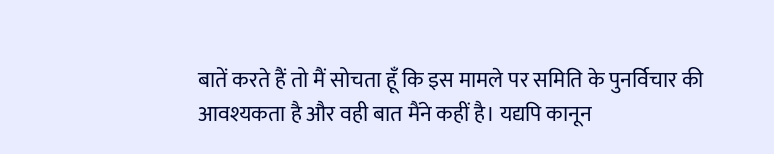बातें करते हैं तो मैं सोचता हूँ कि इस मामले पर समिति के पुनर्विचार की आवश्यकता है और वही बात मैंने कहीं है। यद्यपि कानून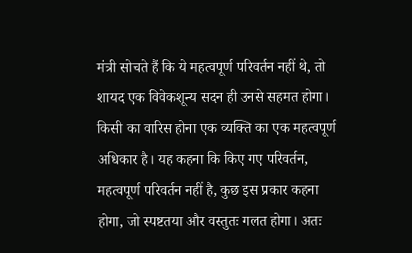मंत्री सोचते हैं कि ये महत्वपूर्ण परिवर्तन नहीं थे, तो शायद एक विवेकशून्य सदन ही उनसे सहमत होगा। किसी का वारिस होना एक व्यक्ति का एक महत्वपूर्ण अधिकार है। यह कहना कि किए गए परिवर्तन, महत्वपूर्ण परिवर्तन नहीं है, कुछ इस प्रकार कहना होगा, जो स्पष्टतया और वस्तुतः गलत होगा। अतः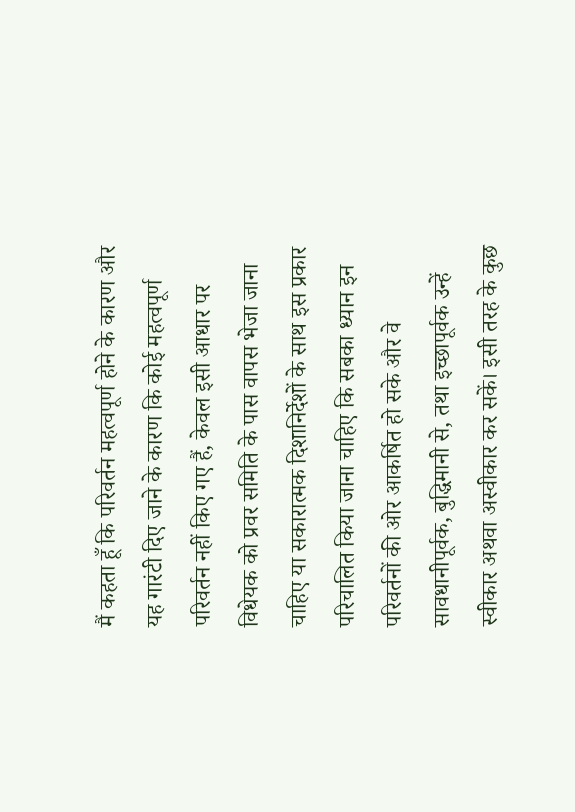मैं कहता हूँ कि परिवर्तन महत्वपूर्ण होने के कारण और यह गारंटी दिए जाने के कारण कि कोई महत्वपूर्ण परिवर्तन नहीं किए गए हैं, केवल इसी आधार पर विधेयक को प्रवर समिति के पास वापस भेजा जाना चाहिए या सकारात्मक दिशानिर्देशों के साथ इस प्रकार परिचालित किया जाना चाहिए कि सबका ध्यान इन परिवर्तनों की ओर आकर्षित हो सके और वे सावधानीपूर्वक, बुद्धिमानी से, तथा इच्छापूर्वक उन्हें स्वीकार अथवा अस्वीकार कर सकें। इसी तरह के कुछ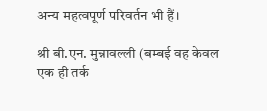अन्य महत्वपूर्ण परिवर्तन भी हैं।

श्री बी.एन. मुन्नावल्ली (बम्बई वह केवल एक ही तर्क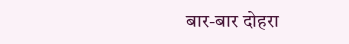बार-बार दोहरा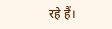रहे हैं।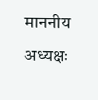माननीय अध्यक्षः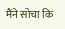मैंने सोचा कि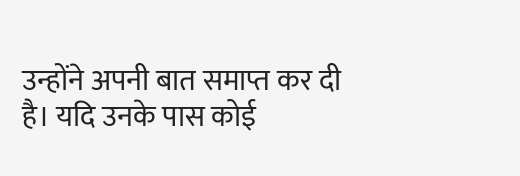उन्होंने अपनी बात समाप्त कर दी है। यदि उनके पास कोई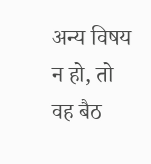अन्य विषय न हो, तो वह बैठ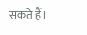सकते हैं।